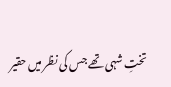تختِ شہی تھے جس کی نظر میں حقیر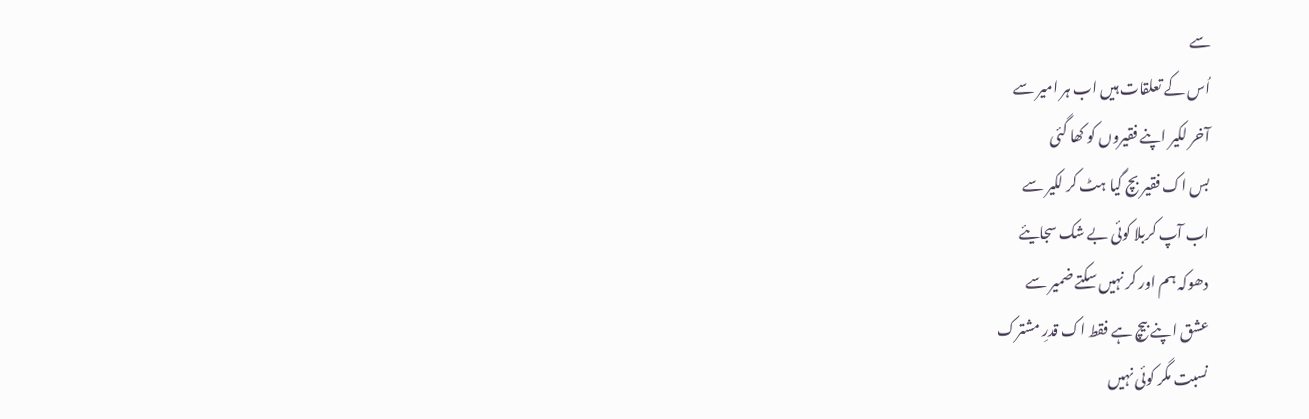سے
اُس کے تعلقات ہیں اب ہر امیر سے
آخر لکیر اپنے فقیروں کو کھا گئی
بس اک فقیر بچ گیا ہٹ کر لکیر سے
اب آپ کربلا کوئی بے شک سجایئے
دھوکہ ہم اور کر نہیں سکتے ضمیر سے
عشق اپنے بیچ ہے فقط اک قدرِ مشترک
نسبت مگر کوئی نہیں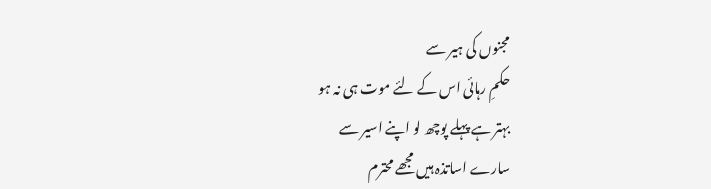مجنوں کی ہیر سے
حکمِ رہائی اس کے لئے موت ہی نہ ہو
بہتر ہے پہلے پوچھ لو اپنے اسیر سے
سارے اساتذہ ہیں مجھے محترم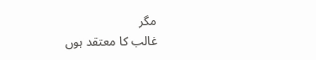مگر
غالب کا معتقد ہوں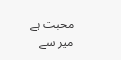محبت ہے میر سے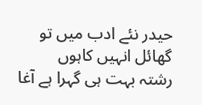حیدر نئے ادب میں تو گھائل انہیں کاہوں
رشتہ بہت ہی گہرا ہے آغا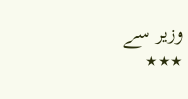وزیر سے
٭٭٭